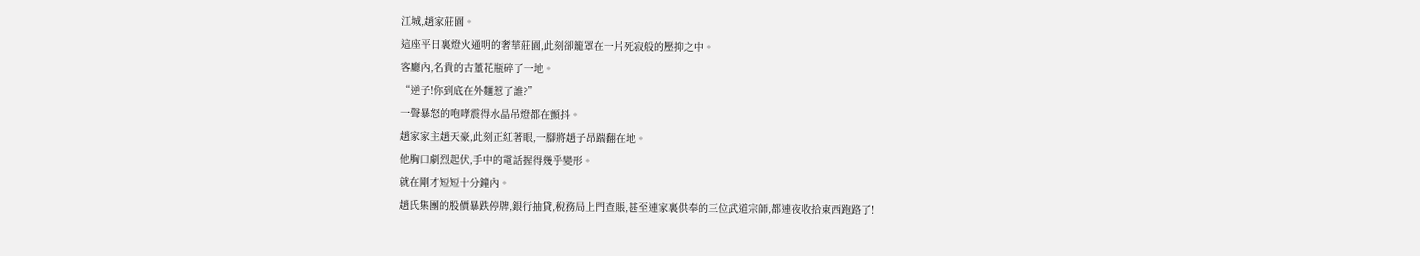江城,趙家莊園。
這座平日裏燈火通明的奢華莊園,此刻卻籠罩在一片死寂般的壓抑之中。
客廳內,名貴的古董花瓶碎了一地。
“逆子!你到底在外麵惹了誰?”
一聲暴怒的咆哮震得水晶吊燈都在顫抖。
趙家家主趙天豪,此刻正紅著眼,一腳將趙子昂踹翻在地。
他胸口劇烈起伏,手中的電話握得幾乎變形。
就在剛才短短十分鐘內。
趙氏集團的股價暴跌停牌,銀行抽貸,稅務局上門查賬,甚至連家裏供奉的三位武道宗師,都連夜收拾東西跑路了!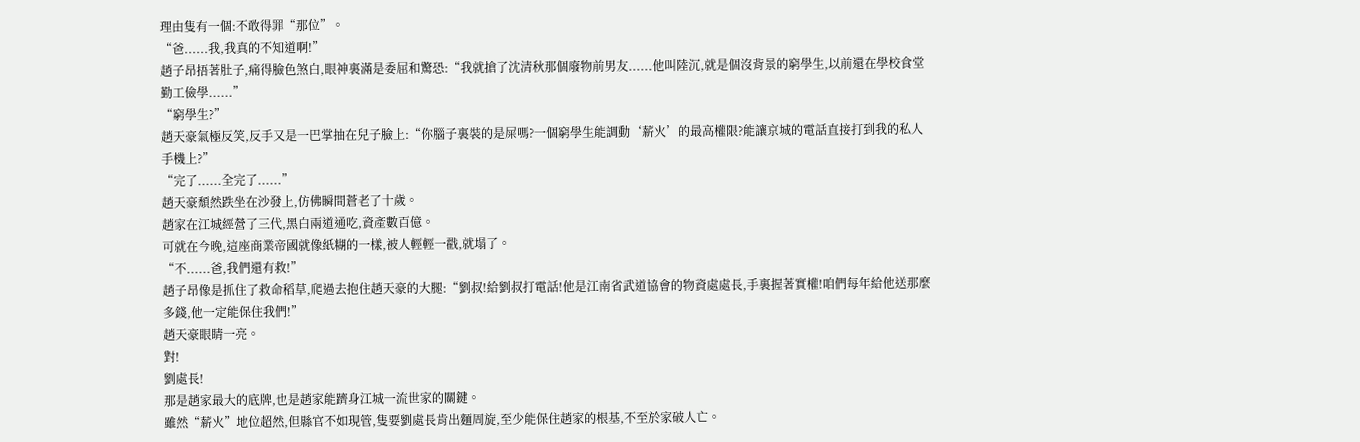理由隻有一個:不敢得罪“那位”。
“爸......我,我真的不知道啊!”
趙子昂捂著肚子,痛得臉色煞白,眼神裏滿是委屈和驚恐:“我就搶了沈清秋那個廢物前男友......他叫陸沉,就是個沒背景的窮學生,以前還在學校食堂勤工儉學......”
“窮學生?”
趙天豪氣極反笑,反手又是一巴掌抽在兒子臉上:“你腦子裏裝的是屎嗎?一個窮學生能調動‘薪火’的最高權限?能讓京城的電話直接打到我的私人手機上?”
“完了......全完了......”
趙天豪頹然跌坐在沙發上,仿佛瞬間蒼老了十歲。
趙家在江城經營了三代,黑白兩道通吃,資產數百億。
可就在今晚,這座商業帝國就像紙糊的一樣,被人輕輕一戳,就塌了。
“不......爸,我們還有救!”
趙子昂像是抓住了救命稻草,爬過去抱住趙天豪的大腿:“劉叔!給劉叔打電話!他是江南省武道協會的物資處處長,手裏握著實權!咱們每年給他送那麼多錢,他一定能保住我們!”
趙天豪眼睛一亮。
對!
劉處長!
那是趙家最大的底牌,也是趙家能躋身江城一流世家的關鍵。
雖然“薪火”地位超然,但縣官不如現管,隻要劉處長肯出麵周旋,至少能保住趙家的根基,不至於家破人亡。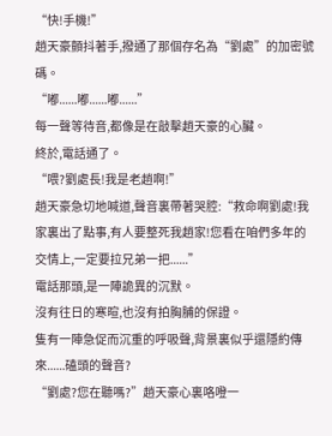“快!手機!”
趙天豪顫抖著手,撥通了那個存名為“劉處”的加密號碼。
“嘟......嘟......嘟......”
每一聲等待音,都像是在敲擊趙天豪的心臟。
終於,電話通了。
“喂?劉處長!我是老趙啊!”
趙天豪急切地喊道,聲音裏帶著哭腔:“救命啊劉處!我家裏出了點事,有人要整死我趙家!您看在咱們多年的交情上,一定要拉兄弟一把......”
電話那頭,是一陣詭異的沉默。
沒有往日的寒暄,也沒有拍胸脯的保證。
隻有一陣急促而沉重的呼吸聲,背景裏似乎還隱約傳來......磕頭的聲音?
“劉處?您在聽嗎?”趙天豪心裏咯噔一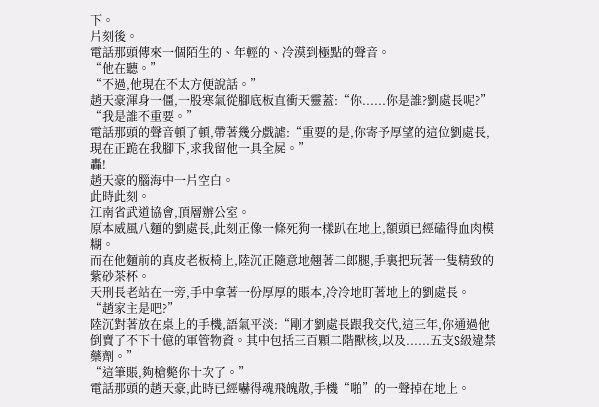下。
片刻後。
電話那頭傳來一個陌生的、年輕的、冷漠到極點的聲音。
“他在聽。”
“不過,他現在不太方便說話。”
趙天豪渾身一僵,一股寒氣從腳底板直衝天靈蓋:“你......你是誰?劉處長呢?”
“我是誰不重要。”
電話那頭的聲音頓了頓,帶著幾分戲謔:“重要的是,你寄予厚望的這位劉處長,現在正跪在我腳下,求我留他一具全屍。”
轟!
趙天豪的腦海中一片空白。
此時此刻。
江南省武道協會,頂層辦公室。
原本威風八麵的劉處長,此刻正像一條死狗一樣趴在地上,額頭已經磕得血肉模糊。
而在他麵前的真皮老板椅上,陸沉正隨意地翹著二郎腿,手裏把玩著一隻精致的紫砂茶杯。
天刑長老站在一旁,手中拿著一份厚厚的賬本,冷冷地盯著地上的劉處長。
“趙家主是吧?”
陸沉對著放在桌上的手機,語氣平淡:“剛才劉處長跟我交代,這三年,你通過他倒賣了不下十億的軍管物資。其中包括三百顆二階獸核,以及......五支S級違禁藥劑。”
“這筆賬,夠槍斃你十次了。”
電話那頭的趙天豪,此時已經嚇得魂飛魄散,手機“啪”的一聲掉在地上。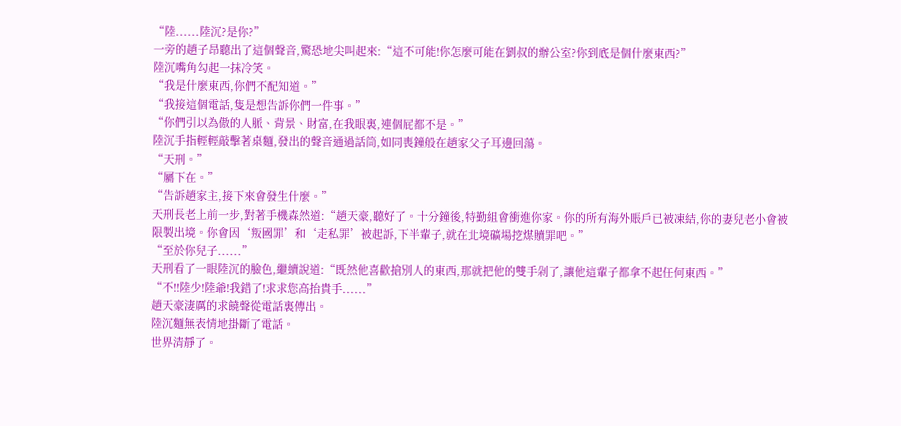“陸......陸沉?是你?”
一旁的趙子昂聽出了這個聲音,驚恐地尖叫起來:“這不可能!你怎麼可能在劉叔的辦公室?你到底是個什麼東西?”
陸沉嘴角勾起一抹冷笑。
“我是什麼東西,你們不配知道。”
“我接這個電話,隻是想告訴你們一件事。”
“你們引以為傲的人脈、背景、財富,在我眼裏,連個屁都不是。”
陸沉手指輕輕敲擊著桌麵,發出的聲音通過話筒,如同喪鐘般在趙家父子耳邊回蕩。
“天刑。”
“屬下在。”
“告訴趙家主,接下來會發生什麼。”
天刑長老上前一步,對著手機森然道:“趙天豪,聽好了。十分鐘後,特勤組會衝進你家。你的所有海外賬戶已被凍結,你的妻兒老小會被限製出境。你會因‘叛國罪’和‘走私罪’被起訴,下半輩子,就在北境礦場挖煤贖罪吧。”
“至於你兒子......”
天刑看了一眼陸沉的臉色,繼續說道:“既然他喜歡搶別人的東西,那就把他的雙手剁了,讓他這輩子都拿不起任何東西。”
“不!!陸少!陸爺!我錯了!求求您高抬貴手......”
趙天豪淒厲的求饒聲從電話裏傳出。
陸沉麵無表情地掛斷了電話。
世界清靜了。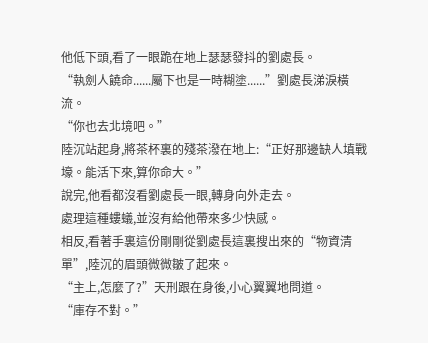他低下頭,看了一眼跪在地上瑟瑟發抖的劉處長。
“執劍人饒命......屬下也是一時糊塗......”劉處長涕淚橫流。
“你也去北境吧。”
陸沉站起身,將茶杯裏的殘茶潑在地上:“正好那邊缺人填戰壕。能活下來,算你命大。”
說完,他看都沒看劉處長一眼,轉身向外走去。
處理這種螻蟻,並沒有給他帶來多少快感。
相反,看著手裏這份剛剛從劉處長這裏搜出來的“物資清單”,陸沉的眉頭微微皺了起來。
“主上,怎麼了?”天刑跟在身後,小心翼翼地問道。
“庫存不對。”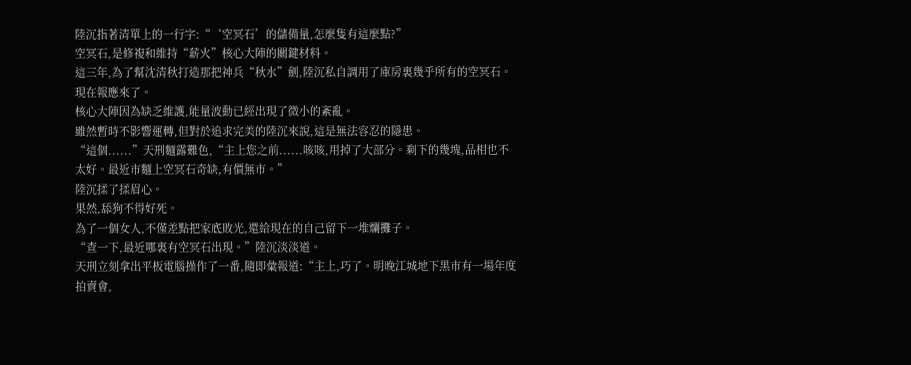陸沉指著清單上的一行字:“‘空冥石’的儲備量,怎麼隻有這麼點?”
空冥石,是修複和維持“薪火”核心大陣的關鍵材料。
這三年,為了幫沈清秋打造那把神兵“秋水”劍,陸沉私自調用了庫房裏幾乎所有的空冥石。
現在報應來了。
核心大陣因為缺乏維護,能量波動已經出現了微小的紊亂。
雖然暫時不影響運轉,但對於追求完美的陸沉來說,這是無法容忍的隱患。
“這個......”天刑麵露難色,“主上您之前......咳咳,用掉了大部分。剩下的幾塊,品相也不太好。最近市麵上空冥石奇缺,有價無市。”
陸沉揉了揉眉心。
果然,舔狗不得好死。
為了一個女人,不僅差點把家底敗光,還給現在的自己留下一堆爛攤子。
“查一下,最近哪裏有空冥石出現。”陸沉淡淡道。
天刑立刻拿出平板電腦操作了一番,隨即彙報道:“主上,巧了。明晚江城地下黑市有一場年度拍賣會,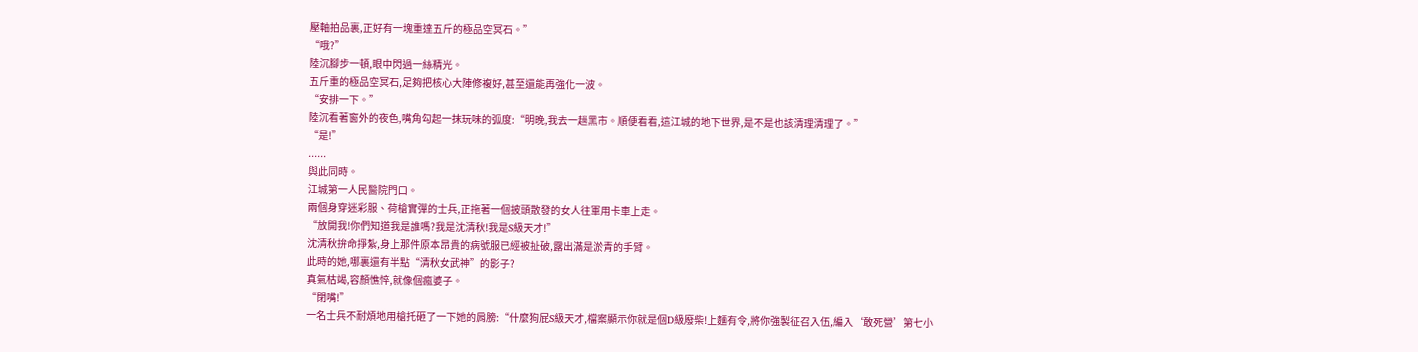壓軸拍品裏,正好有一塊重達五斤的極品空冥石。”
“哦?”
陸沉腳步一頓,眼中閃過一絲精光。
五斤重的極品空冥石,足夠把核心大陣修複好,甚至還能再強化一波。
“安排一下。”
陸沉看著窗外的夜色,嘴角勾起一抹玩味的弧度:“明晚,我去一趟黑市。順便看看,這江城的地下世界,是不是也該清理清理了。”
“是!”
......
與此同時。
江城第一人民醫院門口。
兩個身穿迷彩服、荷槍實彈的士兵,正拖著一個披頭散發的女人往軍用卡車上走。
“放開我!你們知道我是誰嗎?我是沈清秋!我是S級天才!”
沈清秋拚命掙紮,身上那件原本昂貴的病號服已經被扯破,露出滿是淤青的手臂。
此時的她,哪裏還有半點“清秋女武神”的影子?
真氣枯竭,容顏憔悴,就像個瘋婆子。
“閉嘴!”
一名士兵不耐煩地用槍托砸了一下她的肩膀:“什麼狗屁S級天才,檔案顯示你就是個D級廢柴!上麵有令,將你強製征召入伍,編入‘敢死營’第七小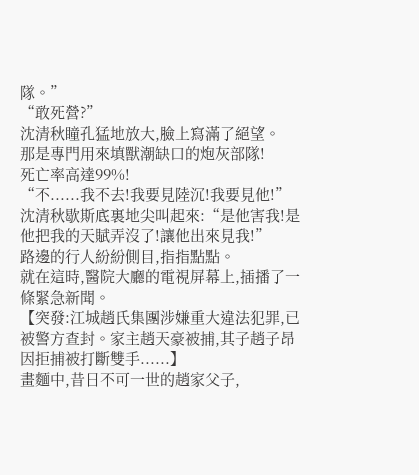隊。”
“敢死營?”
沈清秋瞳孔猛地放大,臉上寫滿了絕望。
那是專門用來填獸潮缺口的炮灰部隊!
死亡率高達99%!
“不......我不去!我要見陸沉!我要見他!”
沈清秋歇斯底裏地尖叫起來:“是他害我!是他把我的天賦弄沒了!讓他出來見我!”
路邊的行人紛紛側目,指指點點。
就在這時,醫院大廳的電視屏幕上,插播了一條緊急新聞。
【突發:江城趙氏集團涉嫌重大違法犯罪,已被警方查封。家主趙天豪被捕,其子趙子昂因拒捕被打斷雙手......】
畫麵中,昔日不可一世的趙家父子,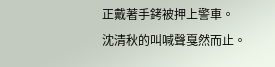正戴著手銬被押上警車。
沈清秋的叫喊聲戛然而止。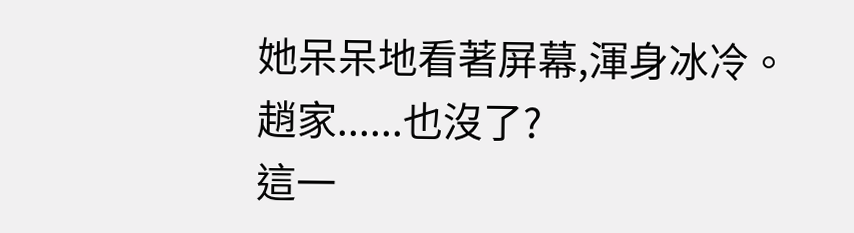她呆呆地看著屏幕,渾身冰冷。
趙家......也沒了?
這一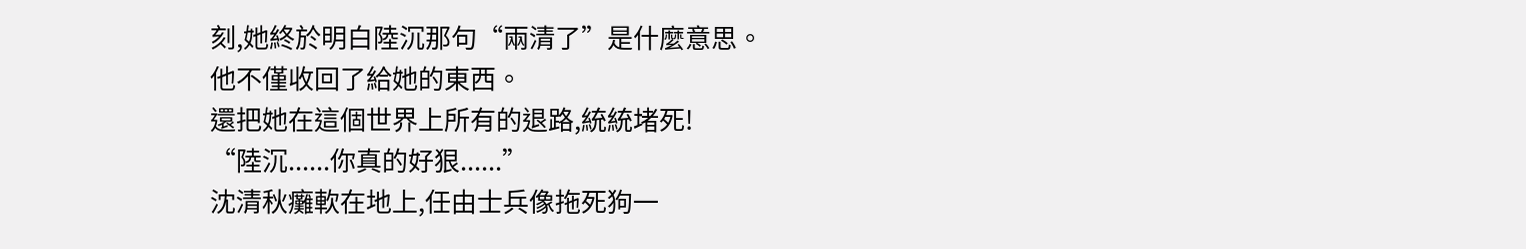刻,她終於明白陸沉那句“兩清了”是什麼意思。
他不僅收回了給她的東西。
還把她在這個世界上所有的退路,統統堵死!
“陸沉......你真的好狠......”
沈清秋癱軟在地上,任由士兵像拖死狗一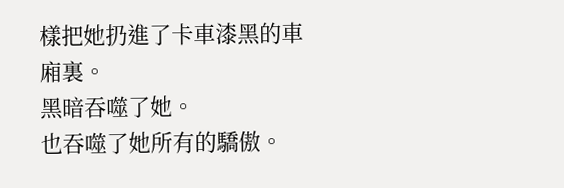樣把她扔進了卡車漆黑的車廂裏。
黑暗吞噬了她。
也吞噬了她所有的驕傲。